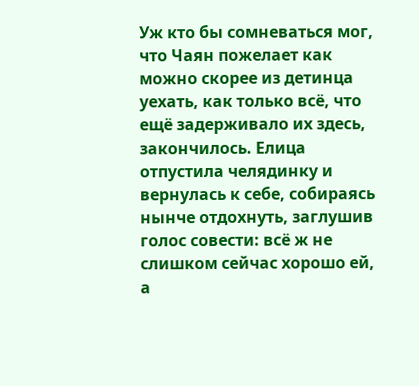Уж кто бы сомневаться мог, что Чаян пожелает как можно скорее из детинца уехать, как только всё, что ещё задерживало их здесь, закончилось. Елица отпустила челядинку и вернулась к себе, собираясь нынче отдохнуть, заглушив голос совести: всё ж не слишком сейчас хорошо ей, а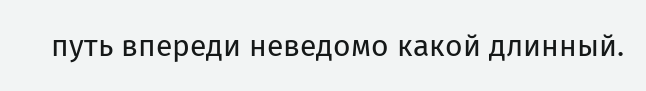путь впереди неведомо какой длинный.